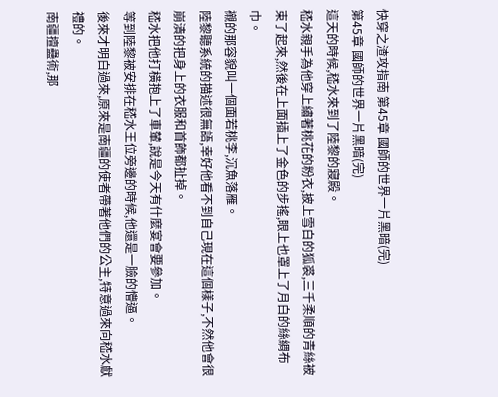快穿之渣攻指南 第45章 國師的世界一片黑暗(完)
第45章 國師的世界一片黑暗(完)
這天的時候,嵇水來到了陸黎的寢殿。
嵇水親手為他穿上繡著桃花的粉衣,披上雪白的狐裘,三千柔順的青絲被束了起來,然後在上面插上了金色的步搖,眼上也罩上了月白的絲綢布巾。
襯的那容貌叫一個面若桃李,沉魚落雁。
陸黎聽系統的描述很無語,幸好他看不到自己現在這個樣子,不然他會很崩潰的把身上的衣服和首飾都扯掉。
嵇水把他打橫抱上了車輦,說是今天有什麼宴會要參加。
等到陸黎被安排在嵇水王位旁邊的時候,他還是一臉的懵逼。
後來才明白過來,原來是南疆的使者帶著他們的公主,特意過來向嵇水獻禮的。
南疆擅蠱術,那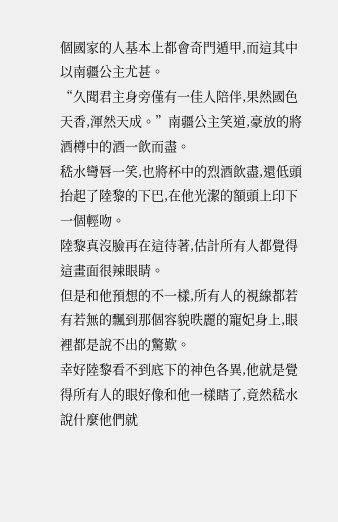個國家的人基本上都會奇門遁甲,而這其中以南疆公主尤甚。
“久聞君主身旁僅有一佳人陪伴,果然國色天香,渾然天成。”南疆公主笑道,豪放的將酒樽中的酒一飲而盡。
嵇水彎唇一笑,也將杯中的烈酒飲盡,還低頭抬起了陸黎的下巴,在他光潔的額頭上印下一個輕吻。
陸黎真沒臉再在這待著,估計所有人都覺得這畫面很辣眼睛。
但是和他預想的不一樣,所有人的視線都若有若無的飄到那個容貌昳麗的寵妃身上,眼裡都是說不出的驚歎。
幸好陸黎看不到底下的神色各異,他就是覺得所有人的眼好像和他一樣瞎了,竟然嵇水說什麼他們就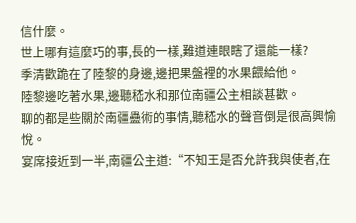信什麼。
世上哪有這麼巧的事,長的一樣,難道連眼瞎了還能一樣?
季清歡跪在了陸黎的身邊,邊把果盤裡的水果餵給他。
陸黎邊吃著水果,邊聽嵇水和那位南疆公主相談甚歡。
聊的都是些關於南疆蠱術的事情,聽嵇水的聲音倒是很高興愉悅。
宴席接近到一半,南疆公主道:“不知王是否允許我與使者,在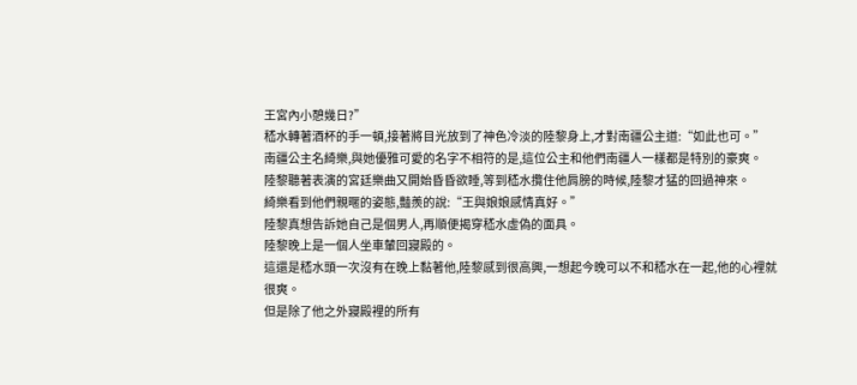王宮內小憩幾日?”
嵇水轉著酒杯的手一頓,接著將目光放到了神色冷淡的陸黎身上,才對南疆公主道:“如此也可。”
南疆公主名綺樂,與她優雅可愛的名字不相符的是,這位公主和他們南疆人一樣都是特別的豪爽。
陸黎聽著表演的宮廷樂曲又開始昏昏欲睡,等到嵇水攬住他肩膀的時候,陸黎才猛的回過神來。
綺樂看到他們親暱的姿態,豔羨的說:“王與娘娘感情真好。”
陸黎真想告訴她自己是個男人,再順便揭穿嵇水虛偽的面具。
陸黎晚上是一個人坐車輦回寢殿的。
這還是嵇水頭一次沒有在晚上黏著他,陸黎感到很高興,一想起今晚可以不和嵇水在一起,他的心裡就很爽。
但是除了他之外寢殿裡的所有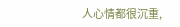人心情都很沉重,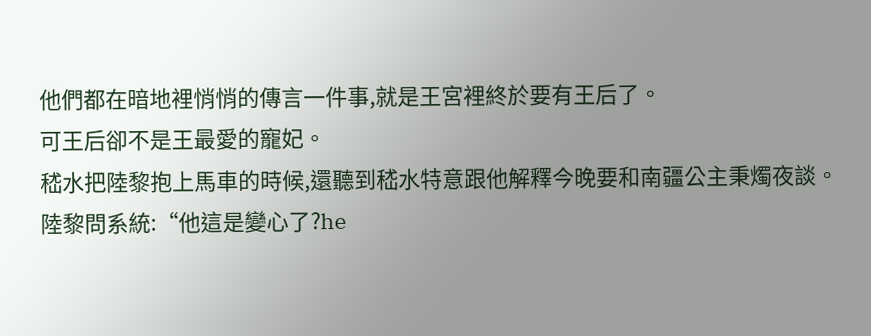他們都在暗地裡悄悄的傳言一件事,就是王宮裡終於要有王后了。
可王后卻不是王最愛的寵妃。
嵇水把陸黎抱上馬車的時候,還聽到嵇水特意跟他解釋今晚要和南疆公主秉燭夜談。
陸黎問系統:“他這是變心了?he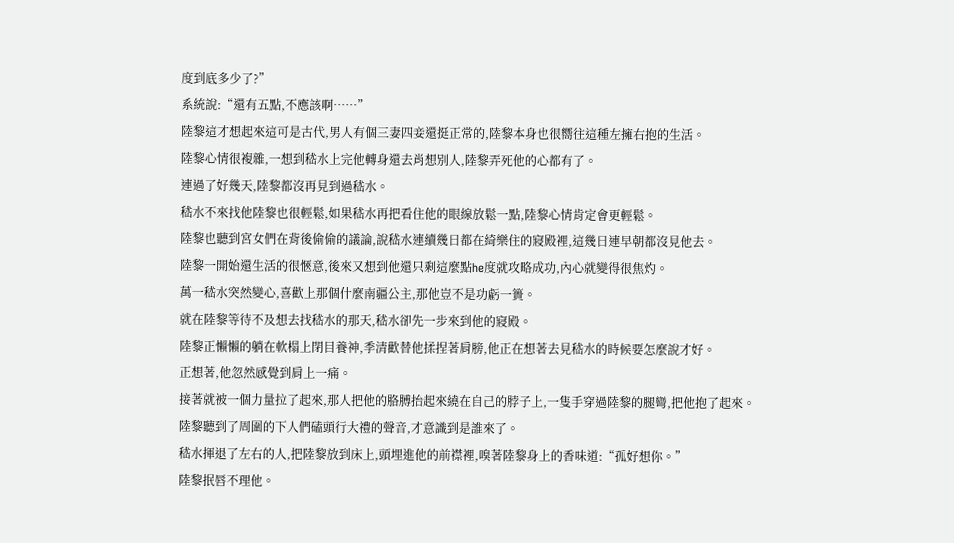度到底多少了?”
系統說:“還有五點,不應該啊……”
陸黎這才想起來這可是古代,男人有個三妻四妾還挺正常的,陸黎本身也很嚮往這種左擁右抱的生活。
陸黎心情很複雜,一想到嵇水上完他轉身還去肖想別人,陸黎弄死他的心都有了。
連過了好幾天,陸黎都沒再見到過嵇水。
嵇水不來找他陸黎也很輕鬆,如果嵇水再把看住他的眼線放鬆一點,陸黎心情肯定會更輕鬆。
陸黎也聽到宮女們在背後偷偷的議論,說嵇水連續幾日都在綺樂住的寢殿裡,這幾日連早朝都沒見他去。
陸黎一開始還生活的很愜意,後來又想到他還只剩這麼點he度就攻略成功,內心就變得很焦灼。
萬一嵇水突然變心,喜歡上那個什麼南疆公主,那他豈不是功虧一簣。
就在陸黎等待不及想去找嵇水的那天,嵇水卻先一步來到他的寢殿。
陸黎正懶懶的躺在軟榻上閉目養神,季清歡替他揉捏著肩膀,他正在想著去見嵇水的時候要怎麼說才好。
正想著,他忽然感覺到肩上一痛。
接著就被一個力量拉了起來,那人把他的胳膊抬起來繞在自己的脖子上,一隻手穿過陸黎的腿彎,把他抱了起來。
陸黎聽到了周圍的下人們磕頭行大禮的聲音,才意識到是誰來了。
嵇水揮退了左右的人,把陸黎放到床上,頭埋進他的前襟裡,嗅著陸黎身上的香味道:“孤好想你。”
陸黎抿唇不理他。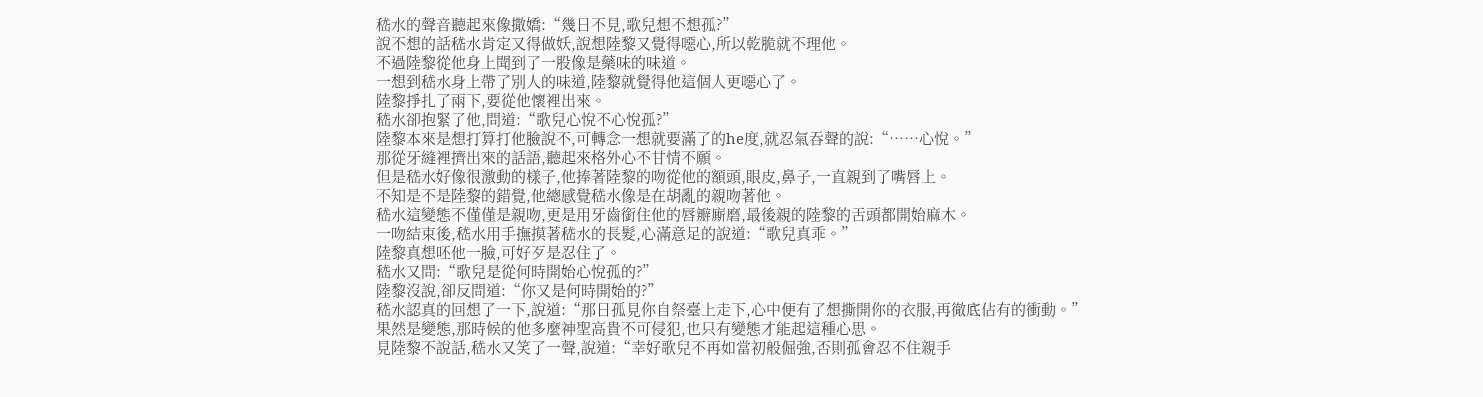嵇水的聲音聽起來像撒嬌:“幾日不見,歌兒想不想孤?”
說不想的話嵇水肯定又得做妖,說想陸黎又覺得噁心,所以乾脆就不理他。
不過陸黎從他身上聞到了一股像是藥味的味道。
一想到嵇水身上帶了別人的味道,陸黎就覺得他這個人更噁心了。
陸黎掙扎了兩下,要從他懷裡出來。
嵇水卻抱緊了他,問道:“歌兒心悅不心悅孤?”
陸黎本來是想打算打他臉說不,可轉念一想就要滿了的he度,就忍氣吞聲的說:“……心悅。”
那從牙縫裡擠出來的話語,聽起來格外心不甘情不願。
但是嵇水好像很激動的樣子,他捧著陸黎的吻從他的額頭,眼皮,鼻子,一直親到了嘴唇上。
不知是不是陸黎的錯覺,他總感覺嵇水像是在胡亂的親吻著他。
嵇水這變態不僅僅是親吻,更是用牙齒銜住他的唇瓣廝磨,最後親的陸黎的舌頭都開始麻木。
一吻結束後,嵇水用手撫摸著嵇水的長髮,心滿意足的說道:“歌兒真乖。”
陸黎真想呸他一臉,可好歹是忍住了。
嵇水又問:“歌兒是從何時開始心悅孤的?”
陸黎沒說,卻反問道:“你又是何時開始的?”
嵇水認真的回想了一下,說道:“那日孤見你自祭臺上走下,心中便有了想撕開你的衣服,再徹底佔有的衝動。”
果然是變態,那時候的他多麼神聖高貴不可侵犯,也只有變態才能起這種心思。
見陸黎不說話,嵇水又笑了一聲,說道:“幸好歌兒不再如當初般倔強,否則孤會忍不住親手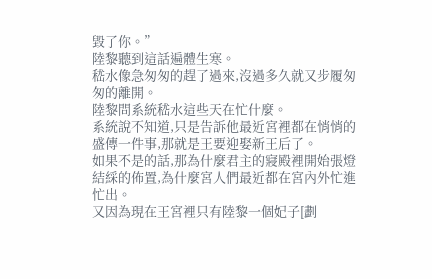毀了你。”
陸黎聽到這話遍體生寒。
嵇水像急匆匆的趕了過來,沒過多久就又步履匆匆的離開。
陸黎問系統嵇水這些天在忙什麼。
系統說不知道,只是告訴他最近宮裡都在悄悄的盛傳一件事,那就是王要迎娶新王后了。
如果不是的話,那為什麼君主的寢殿裡開始張燈結綵的佈置,為什麼宮人們最近都在宮內外忙進忙出。
又因為現在王宮裡只有陸黎一個妃子[劃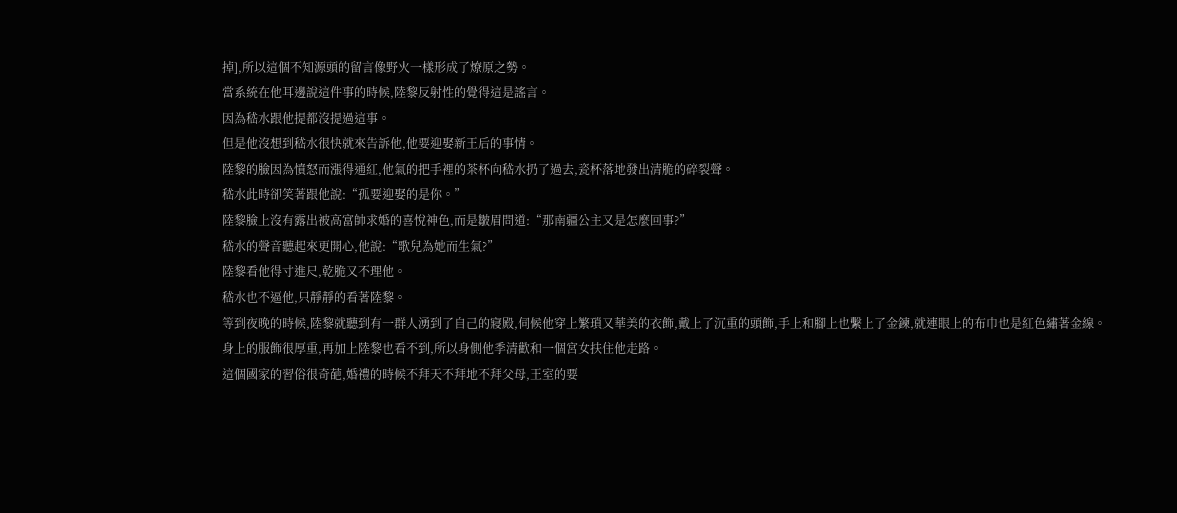掉],所以這個不知源頭的留言像野火一樣形成了燎原之勢。
當系統在他耳邊說這件事的時候,陸黎反射性的覺得這是謠言。
因為嵇水跟他提都沒提過這事。
但是他沒想到嵇水很快就來告訴他,他要迎娶新王后的事情。
陸黎的臉因為憤怒而漲得通紅,他氣的把手裡的茶杯向嵇水扔了過去,瓷杯落地發出清脆的碎裂聲。
嵇水此時卻笑著跟他說:“孤要迎娶的是你。”
陸黎臉上沒有露出被高富帥求婚的喜悅神色,而是皺眉問道:“那南疆公主又是怎麼回事?”
嵇水的聲音聽起來更開心,他說:“歌兒為她而生氣?”
陸黎看他得寸進尺,乾脆又不理他。
嵇水也不逼他,只靜靜的看著陸黎。
等到夜晚的時候,陸黎就聽到有一群人湧到了自己的寢殿,伺候他穿上繁瑣又華美的衣飾,戴上了沉重的頭飾,手上和腳上也繫上了金鍊,就連眼上的布巾也是紅色繡著金線。
身上的服飾很厚重,再加上陸黎也看不到,所以身側他季清歡和一個宮女扶住他走路。
這個國家的習俗很奇葩,婚禮的時候不拜天不拜地不拜父母,王室的要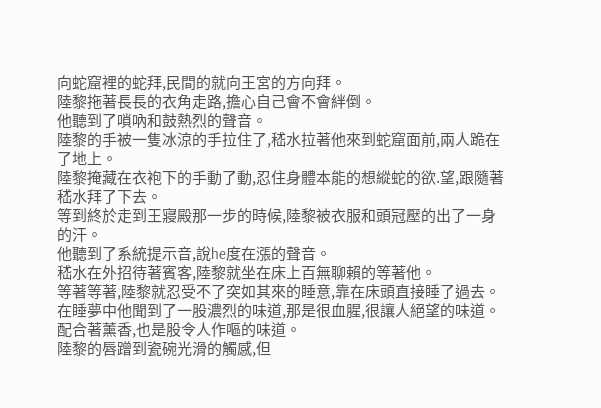向蛇窟裡的蛇拜,民間的就向王宮的方向拜。
陸黎拖著長長的衣角走路,擔心自己會不會絆倒。
他聽到了嗩吶和鼓熱烈的聲音。
陸黎的手被一隻冰涼的手拉住了,嵇水拉著他來到蛇窟面前,兩人跪在了地上。
陸黎掩藏在衣袍下的手動了動,忍住身體本能的想縱蛇的欲.望,跟隨著嵇水拜了下去。
等到終於走到王寢殿那一步的時候,陸黎被衣服和頭冠壓的出了一身的汗。
他聽到了系統提示音,說he度在漲的聲音。
嵇水在外招待著賓客,陸黎就坐在床上百無聊賴的等著他。
等著等著,陸黎就忍受不了突如其來的睡意,靠在床頭直接睡了過去。
在睡夢中他聞到了一股濃烈的味道,那是很血腥,很讓人絕望的味道。
配合著薰香,也是股令人作嘔的味道。
陸黎的唇蹭到瓷碗光滑的觸感,但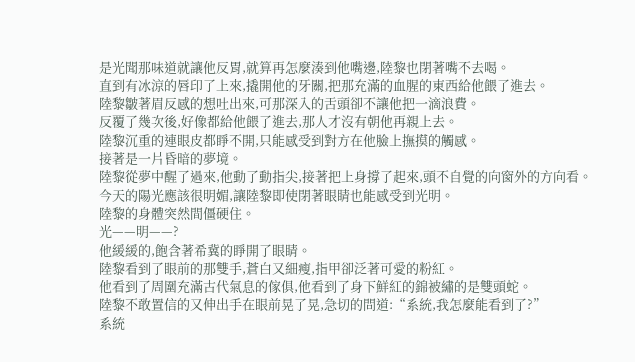是光聞那味道就讓他反胃,就算再怎麼湊到他嘴邊,陸黎也閉著嘴不去喝。
直到有冰涼的唇印了上來,撬開他的牙關,把那充滿的血腥的東西給他餵了進去。
陸黎皺著眉反感的想吐出來,可那深入的舌頭卻不讓他把一滴浪費。
反覆了幾次後,好像都給他餵了進去,那人才沒有朝他再親上去。
陸黎沉重的連眼皮都睜不開,只能感受到對方在他臉上撫摸的觸感。
接著是一片昏暗的夢境。
陸黎從夢中醒了過來,他動了動指尖,接著把上身撐了起來,頭不自覺的向窗外的方向看。
今天的陽光應該很明媚,讓陸黎即使閉著眼睛也能感受到光明。
陸黎的身體突然間僵硬住。
光——明——?
他緩緩的,飽含著希冀的睜開了眼睛。
陸黎看到了眼前的那雙手,蒼白又細瘦,指甲卻泛著可愛的粉紅。
他看到了周圍充滿古代氣息的傢俱,他看到了身下鮮紅的錦被繡的是雙頭蛇。
陸黎不敢置信的又伸出手在眼前晃了晃,急切的問道:“系統,我怎麼能看到了?”
系統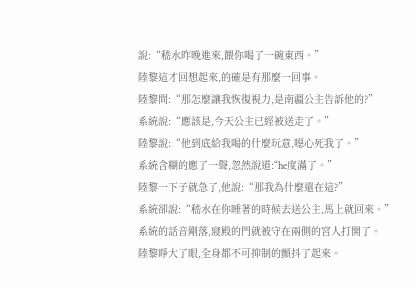說:“嵇水昨晚進來,餵你喝了一碗東西。”
陸黎這才回想起來,的確是有那麼一回事。
陸黎問:“那怎麼讓我恢復視力,是南疆公主告訴他的?”
系統說:“應該是,今天公主已經被送走了。”
陸黎說:“他到底給我喝的什麼玩意,噁心死我了。”
系統含糊的應了一聲,忽然說道:“he度滿了。”
陸黎一下子就急了,他說:“那我為什麼還在這?”
系統卻說:“嵇水在你睡著的時候去送公主,馬上就回來。”
系統的話音剛落,寢殿的門就被守在兩側的宮人打開了。
陸黎睜大了眼,全身都不可抑制的顫抖了起來。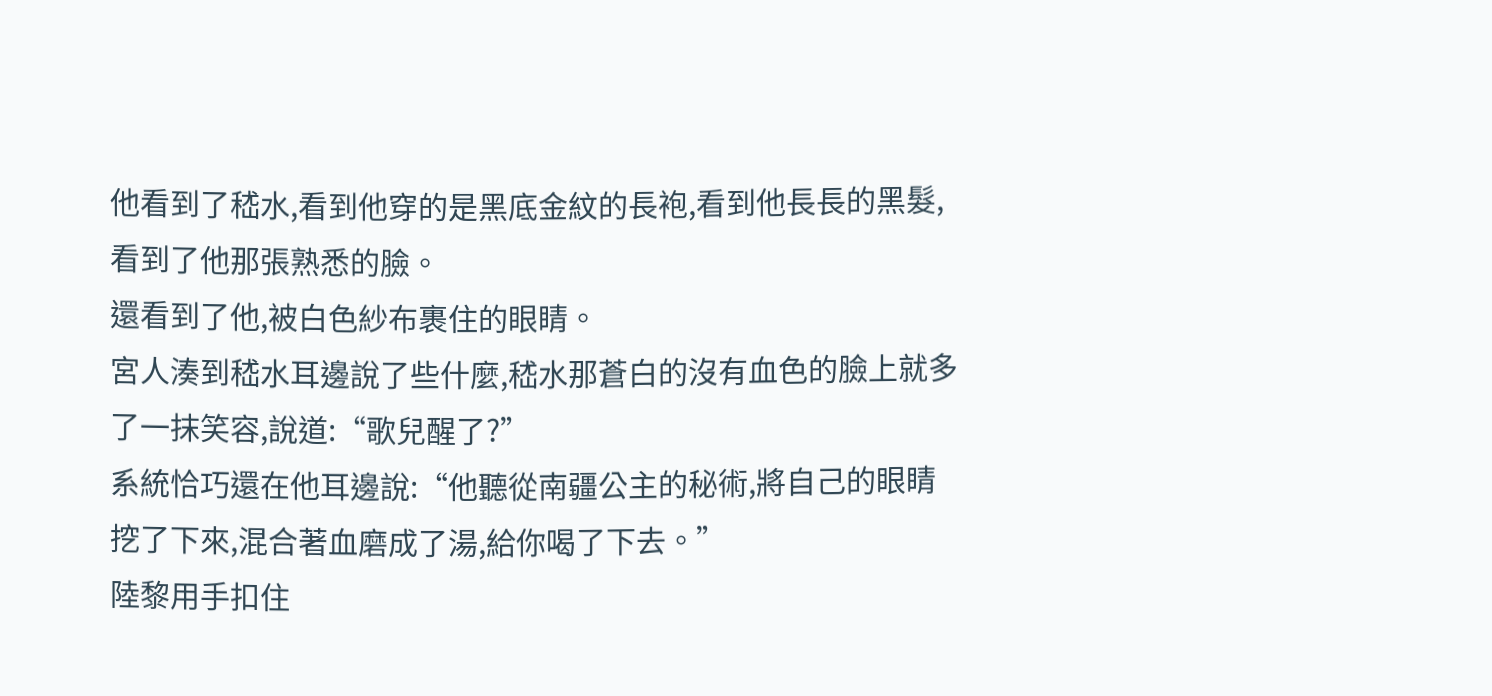他看到了嵇水,看到他穿的是黑底金紋的長袍,看到他長長的黑髮,看到了他那張熟悉的臉。
還看到了他,被白色紗布裹住的眼睛。
宮人湊到嵇水耳邊說了些什麼,嵇水那蒼白的沒有血色的臉上就多了一抹笑容,說道:“歌兒醒了?”
系統恰巧還在他耳邊說:“他聽從南疆公主的秘術,將自己的眼睛挖了下來,混合著血磨成了湯,給你喝了下去。”
陸黎用手扣住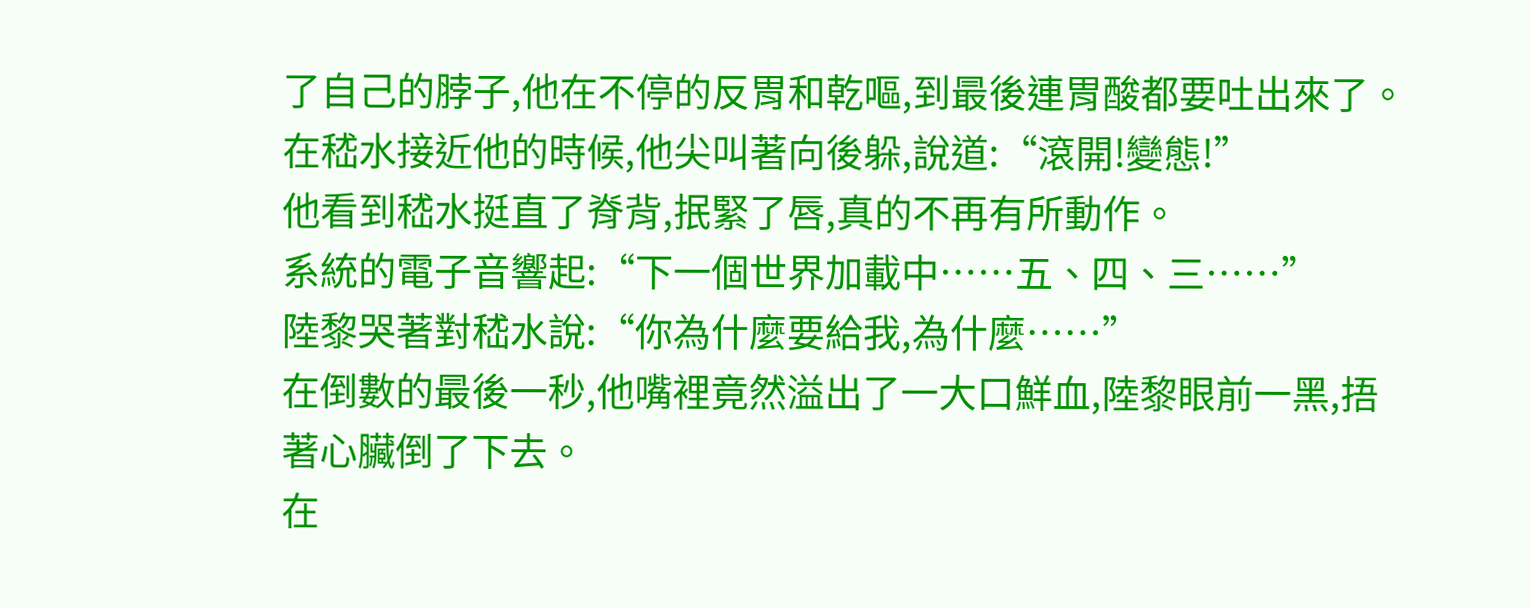了自己的脖子,他在不停的反胃和乾嘔,到最後連胃酸都要吐出來了。
在嵇水接近他的時候,他尖叫著向後躲,說道:“滾開!變態!”
他看到嵇水挺直了脊背,抿緊了唇,真的不再有所動作。
系統的電子音響起:“下一個世界加載中……五、四、三……”
陸黎哭著對嵇水說:“你為什麼要給我,為什麼……”
在倒數的最後一秒,他嘴裡竟然溢出了一大口鮮血,陸黎眼前一黑,捂著心臟倒了下去。
在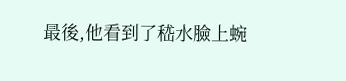最後,他看到了嵇水臉上蜿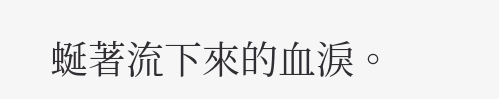蜒著流下來的血淚。